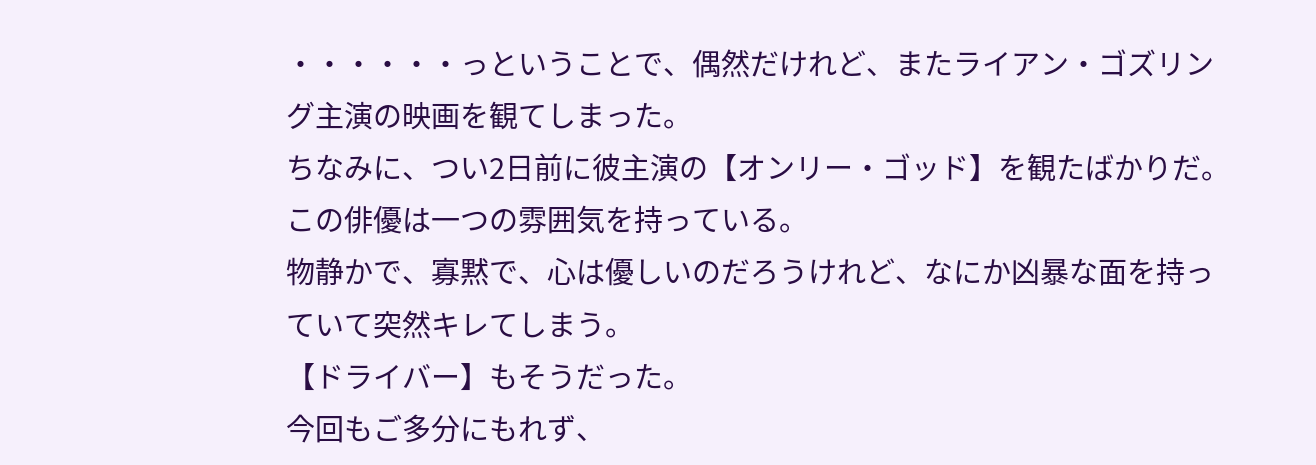・・・・・・っということで、偶然だけれど、またライアン・ゴズリング主演の映画を観てしまった。
ちなみに、つい2日前に彼主演の【オンリー・ゴッド】を観たばかりだ。
この俳優は一つの雰囲気を持っている。
物静かで、寡黙で、心は優しいのだろうけれど、なにか凶暴な面を持っていて突然キレてしまう。
【ドライバー】もそうだった。
今回もご多分にもれず、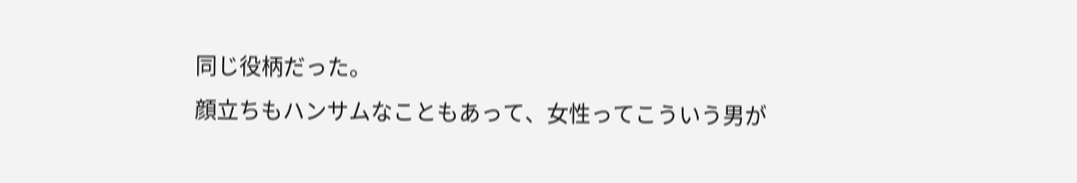同じ役柄だった。
顔立ちもハンサムなこともあって、女性ってこういう男が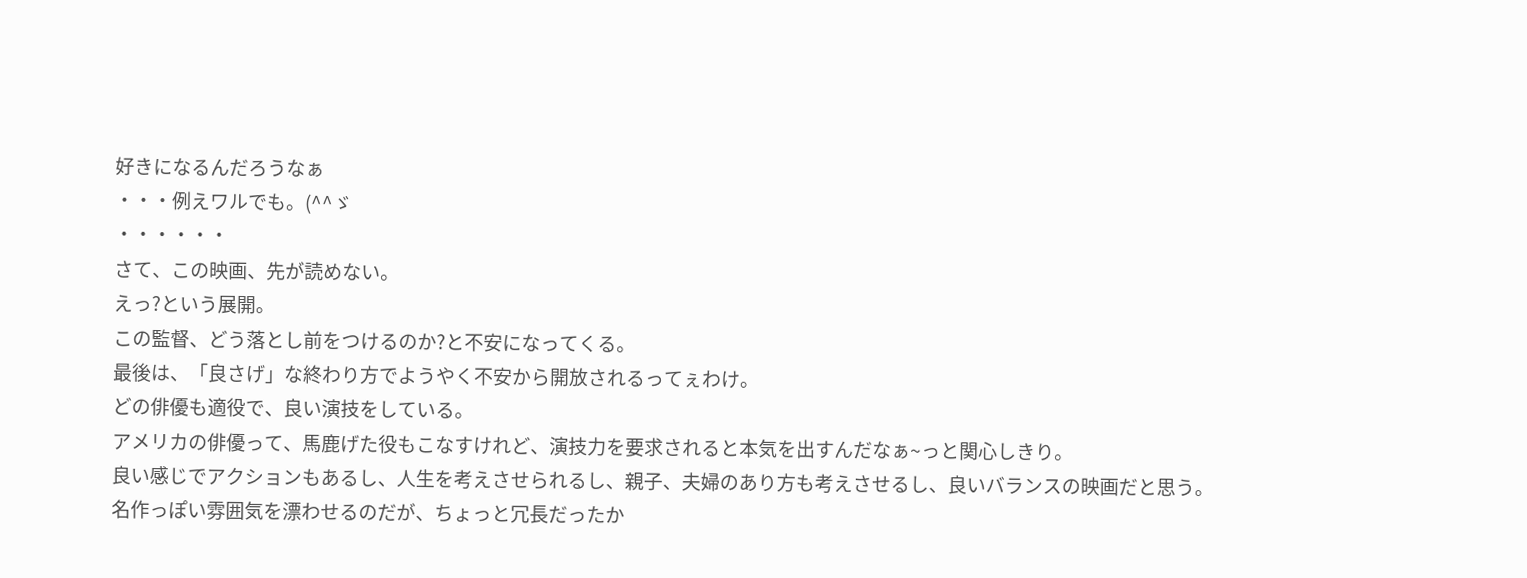好きになるんだろうなぁ
・・・例えワルでも。(^^ゞ
・・・・・・
さて、この映画、先が読めない。
えっ?という展開。
この監督、どう落とし前をつけるのか?と不安になってくる。
最後は、「良さげ」な終わり方でようやく不安から開放されるってぇわけ。
どの俳優も適役で、良い演技をしている。
アメリカの俳優って、馬鹿げた役もこなすけれど、演技力を要求されると本気を出すんだなぁ~っと関心しきり。
良い感じでアクションもあるし、人生を考えさせられるし、親子、夫婦のあり方も考えさせるし、良いバランスの映画だと思う。
名作っぽい雰囲気を漂わせるのだが、ちょっと冗長だったか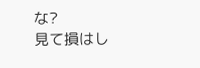な?
見て損はし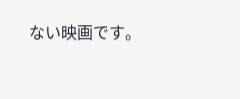ない映画です。